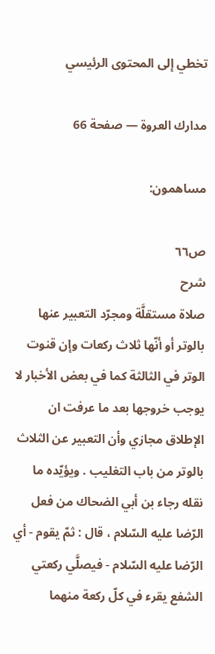تخطي إلى المحتوى الرئيسي

مدارك العروة — صفحة 66

مساهمون:

ص٦٦
شرح
صلاة مستقلَّة ومجرّد التعبير عنها بالوتر أو أنّها ثلاث ركعات وإن قنوت الوتر في الثالثة كما في بعض الأخبار لا يوجب خروجها بعد ما عرفت ان الإطلاق مجازي وأن التعبير عن الثلاث بالوتر من باب التغليب . ويؤيّده ما نقله رجاء بن أبي الضحاك من فعل الرّضا عليه السّلام ، قال : ثمّ يقوم - أي الرّضا عليه السّلام - فيصلَّي ركعتي الشفع يقرء في كلّ ركعة منهما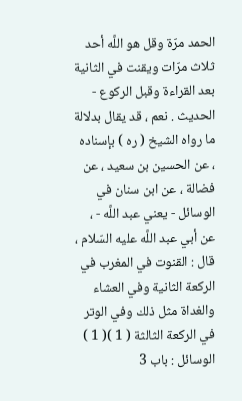الحمد مرّة وقل هو اللَّه أحد ثلاث مرّات ويقنت في الثانية بعد القراءة وقبل الركوع - الحديث . نعم ، قد يقال بدلالة ما رواه الشيخ ( ره ) بإسناده ، عن الحسين بن سعيد ، عن فضالة ، عن ابن سنان في الوسائل - يعني عبد اللَّه - ، عن أبي عبد اللَّه عليه السّلام ، قال : القنوت في المغرب في الركعة الثانية وفي العشاء والغداة مثل ذلك وفي الوتر في الركعة الثالثة ( 1 )( 1 ) الوسائل : باب 3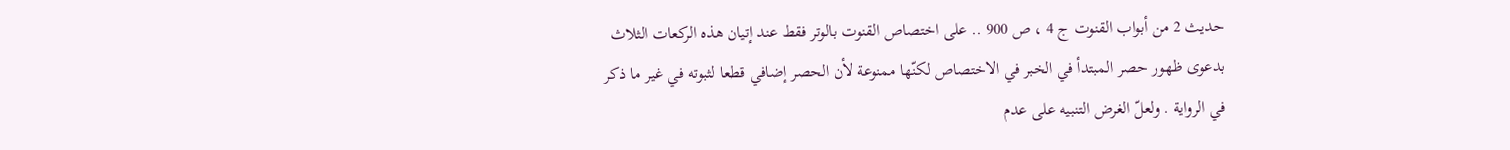حديث 2 من أبواب القنوت ج 4 ، ص 900 .. على اختصاص القنوت بالوتر فقط عند إتيان هذه الركعات الثلاث بدعوى ظهور حصر المبتدأ في الخبر في الاختصاص لكنّها ممنوعة لأن الحصر إضافي قطعا لثبوته في غير ما ذكر في الرواية . ولعلّ الغرض التنبيه على عدم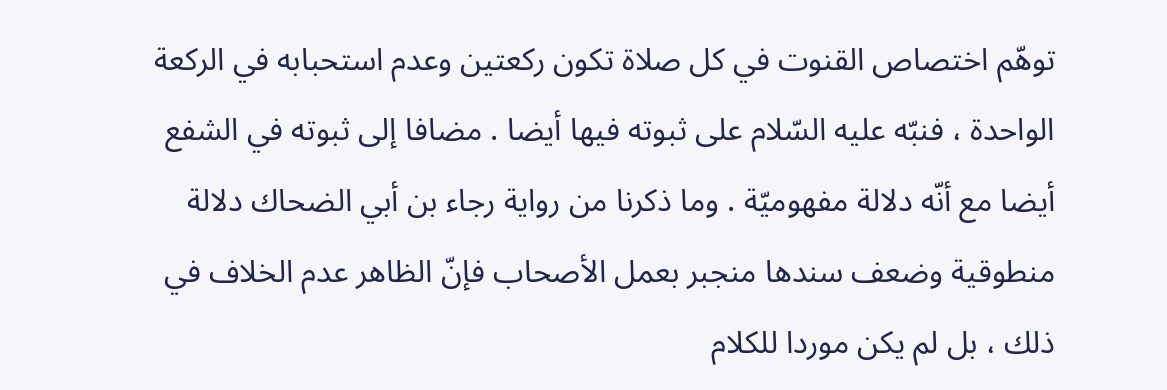توهّم اختصاص القنوت في كل صلاة تكون ركعتين وعدم استحبابه في الركعة الواحدة ، فنبّه عليه السّلام على ثبوته فيها أيضا . مضافا إلى ثبوته في الشفع أيضا مع أنّه دلالة مفهوميّة . وما ذكرنا من رواية رجاء بن أبي الضحاك دلالة منطوقية وضعف سندها منجبر بعمل الأصحاب فإنّ الظاهر عدم الخلاف في ذلك ، بل لم يكن موردا للكلام